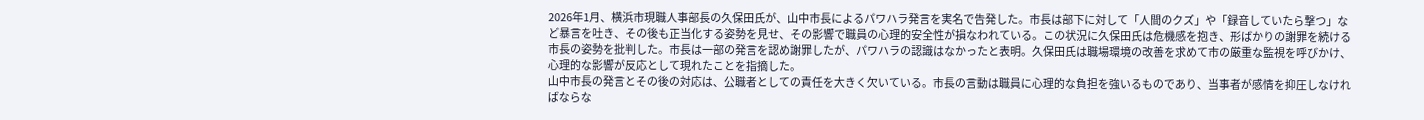2026年1月、横浜市現職人事部長の久保田氏が、山中市長によるパワハラ発言を実名で告発した。市長は部下に対して「人間のクズ」や「録音していたら撃つ」など暴言を吐き、その後も正当化する姿勢を見せ、その影響で職員の心理的安全性が損なわれている。この状況に久保田氏は危機感を抱き、形ばかりの謝罪を続ける市長の姿勢を批判した。市長は一部の発言を認め謝罪したが、パワハラの認識はなかったと表明。久保田氏は職場環境の改善を求めて市の厳重な監視を呼びかけ、心理的な影響が反応として現れたことを指摘した。
山中市長の発言とその後の対応は、公職者としての責任を大きく欠いている。市長の言動は職員に心理的な負担を強いるものであり、当事者が感情を抑圧しなければならな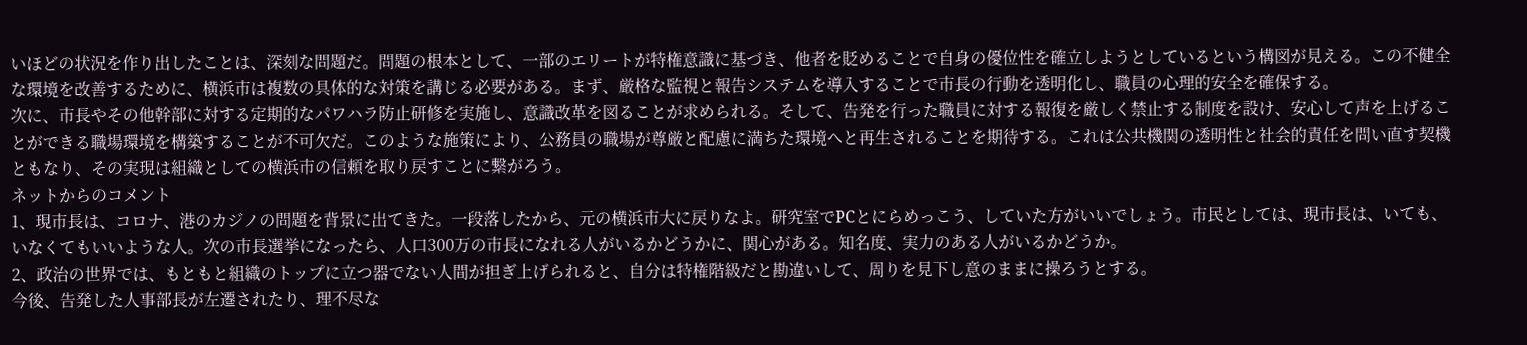いほどの状況を作り出したことは、深刻な問題だ。問題の根本として、一部のエリートが特権意識に基づき、他者を貶めることで自身の優位性を確立しようとしているという構図が見える。この不健全な環境を改善するために、横浜市は複数の具体的な対策を講じる必要がある。まず、厳格な監視と報告システムを導入することで市長の行動を透明化し、職員の心理的安全を確保する。
次に、市長やその他幹部に対する定期的なパワハラ防止研修を実施し、意識改革を図ることが求められる。そして、告発を行った職員に対する報復を厳しく禁止する制度を設け、安心して声を上げることができる職場環境を構築することが不可欠だ。このような施策により、公務員の職場が尊厳と配慮に満ちた環境へと再生されることを期待する。これは公共機関の透明性と社会的責任を問い直す契機ともなり、その実現は組織としての横浜市の信頼を取り戻すことに繋がろう。
ネットからのコメント
1、現市長は、コロナ、港のカジノの問題を背景に出てきた。一段落したから、元の横浜市大に戻りなよ。研究室でPCとにらめっこう、していた方がいいでしょう。市民としては、現市長は、いても、いなくてもいいような人。次の市長選挙になったら、人口300万の市長になれる人がいるかどうかに、関心がある。知名度、実力のある人がいるかどうか。
2、政治の世界では、もともと組織のトップに立つ器でない人間が担ぎ上げられると、自分は特権階級だと勘違いして、周りを見下し意のままに操ろうとする。
今後、告発した人事部長が左遷されたり、理不尽な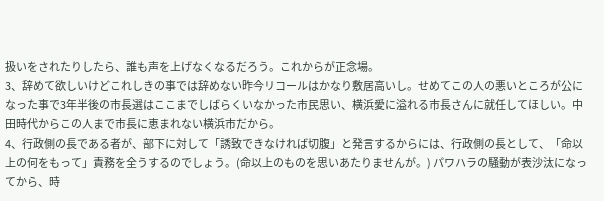扱いをされたりしたら、誰も声を上げなくなるだろう。これからが正念場。
3、辞めて欲しいけどこれしきの事では辞めない昨今リコールはかなり敷居高いし。せめてこの人の悪いところが公になった事で3年半後の市長選はここまでしばらくいなかった市民思い、横浜愛に溢れる市長さんに就任してほしい。中田時代からこの人まで市長に恵まれない横浜市だから。
4、行政側の長である者が、部下に対して「誘致できなければ切腹」と発言するからには、行政側の長として、「命以上の何をもって」責務を全うするのでしょう。(命以上のものを思いあたりませんが。) パワハラの騒動が表沙汰になってから、時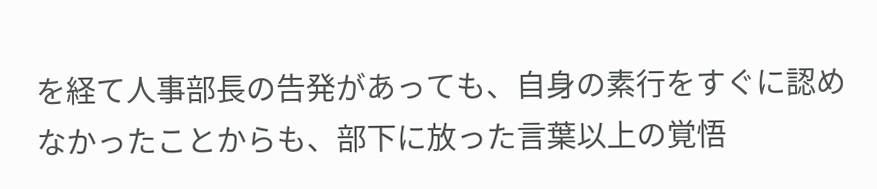を経て人事部長の告発があっても、自身の素行をすぐに認めなかったことからも、部下に放った言葉以上の覚悟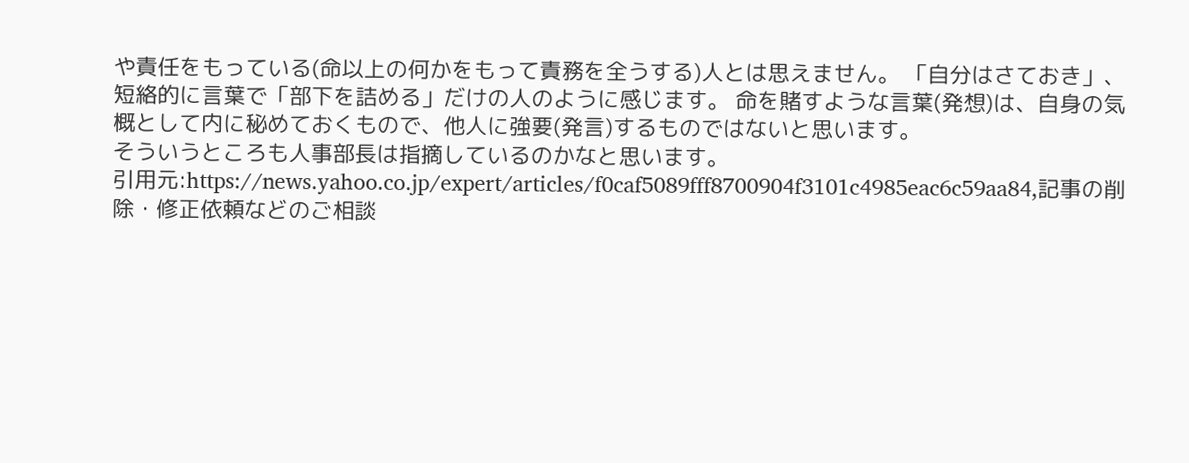や責任をもっている(命以上の何かをもって責務を全うする)人とは思えません。 「自分はさておき」、短絡的に言葉で「部下を詰める」だけの人のように感じます。 命を賭すような言葉(発想)は、自身の気概として内に秘めておくもので、他人に強要(発言)するものではないと思います。
そういうところも人事部長は指摘しているのかなと思います。
引用元:https://news.yahoo.co.jp/expert/articles/f0caf5089fff8700904f3101c4985eac6c59aa84,記事の削除・修正依頼などのご相談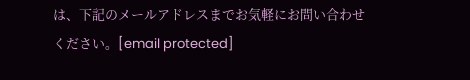は、下記のメールアドレスまでお気軽にお問い合わせください。[email protected]